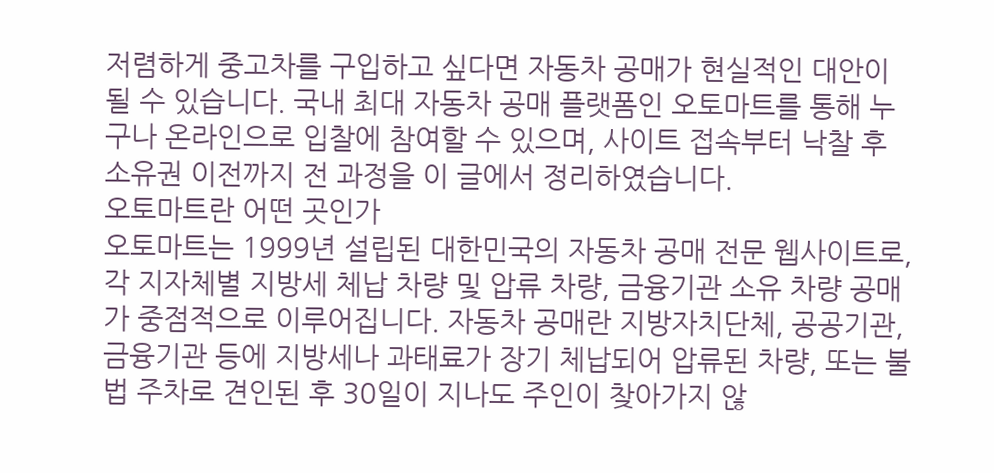저렴하게 중고차를 구입하고 싶다면 자동차 공매가 현실적인 대안이 될 수 있습니다. 국내 최대 자동차 공매 플랫폼인 오토마트를 통해 누구나 온라인으로 입찰에 참여할 수 있으며, 사이트 접속부터 낙찰 후 소유권 이전까지 전 과정을 이 글에서 정리하였습니다.
오토마트란 어떤 곳인가
오토마트는 1999년 설립된 대한민국의 자동차 공매 전문 웹사이트로, 각 지자체별 지방세 체납 차량 및 압류 차량, 금융기관 소유 차량 공매가 중점적으로 이루어집니다. 자동차 공매란 지방자치단체, 공공기관, 금융기관 등에 지방세나 과태료가 장기 체납되어 압류된 차량, 또는 불법 주차로 견인된 후 30일이 지나도 주인이 찾아가지 않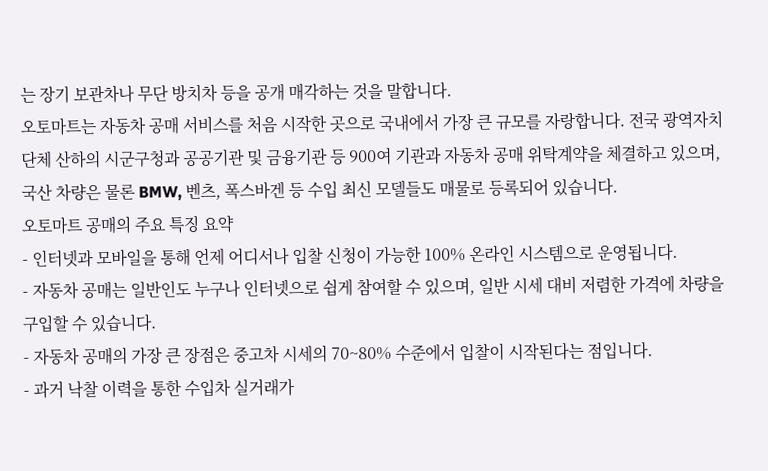는 장기 보관차나 무단 방치차 등을 공개 매각하는 것을 말합니다.
오토마트는 자동차 공매 서비스를 처음 시작한 곳으로 국내에서 가장 큰 규모를 자랑합니다. 전국 광역자치단체 산하의 시군구청과 공공기관 및 금융기관 등 900여 기관과 자동차 공매 위탁계약을 체결하고 있으며, 국산 차량은 물론 BMW, 벤츠, 폭스바겐 등 수입 최신 모델들도 매물로 등록되어 있습니다.
오토마트 공매의 주요 특징 요약
- 인터넷과 모바일을 통해 언제 어디서나 입찰 신청이 가능한 100% 온라인 시스템으로 운영됩니다.
- 자동차 공매는 일반인도 누구나 인터넷으로 쉽게 참여할 수 있으며, 일반 시세 대비 저렴한 가격에 차량을 구입할 수 있습니다.
- 자동차 공매의 가장 큰 장점은 중고차 시세의 70~80% 수준에서 입찰이 시작된다는 점입니다.
- 과거 낙찰 이력을 통한 수입차 실거래가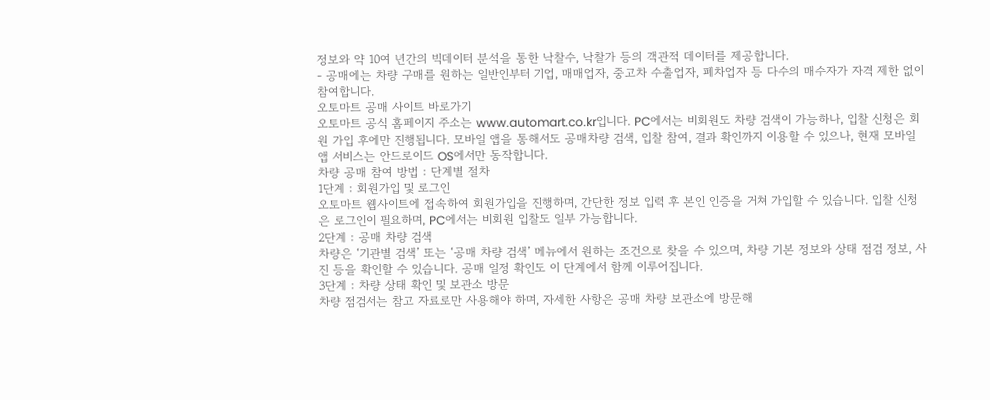정보와 약 10여 년간의 빅데이터 분석을 통한 낙찰수, 낙찰가 등의 객관적 데이터를 제공합니다.
- 공매에는 차량 구매를 원하는 일반인부터 기업, 매매업자, 중고차 수출업자, 폐차업자 등 다수의 매수자가 자격 제한 없이 참여합니다.
오토마트 공매 사이트 바로가기
오토마트 공식 홈페이지 주소는 www.automart.co.kr입니다. PC에서는 비회원도 차량 검색이 가능하나, 입찰 신청은 회원 가입 후에만 진행됩니다. 모바일 앱을 통해서도 공매차량 검색, 입찰 참여, 결과 확인까지 이용할 수 있으나, 현재 모바일 앱 서비스는 안드로이드 OS에서만 동작합니다.
차량 공매 참여 방법 : 단계별 절차
1단계 : 회원가입 및 로그인
오토마트 웹사이트에 접속하여 회원가입을 진행하며, 간단한 정보 입력 후 본인 인증을 거쳐 가입할 수 있습니다. 입찰 신청은 로그인이 필요하며, PC에서는 비회원 입찰도 일부 가능합니다.
2단계 : 공매 차량 검색
차량은 ‘기관별 검색’ 또는 ‘공매 차량 검색’ 메뉴에서 원하는 조건으로 찾을 수 있으며, 차량 기본 정보와 상태 점검 정보, 사진 등을 확인할 수 있습니다. 공매 일정 확인도 이 단계에서 함께 이루어집니다.
3단계 : 차량 상태 확인 및 보관소 방문
차량 점검서는 참고 자료로만 사용해야 하며, 자세한 사항은 공매 차량 보관소에 방문해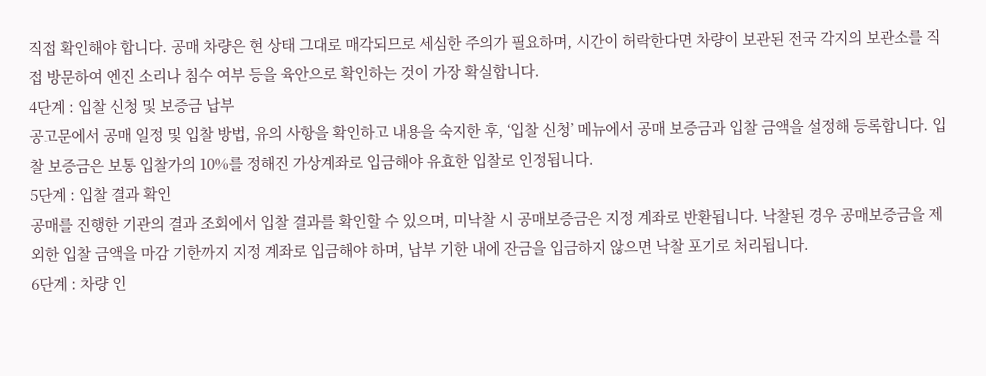직접 확인해야 합니다. 공매 차량은 현 상태 그대로 매각되므로 세심한 주의가 필요하며, 시간이 허락한다면 차량이 보관된 전국 각지의 보관소를 직접 방문하여 엔진 소리나 침수 여부 등을 육안으로 확인하는 것이 가장 확실합니다.
4단계 : 입찰 신청 및 보증금 납부
공고문에서 공매 일정 및 입찰 방법, 유의 사항을 확인하고 내용을 숙지한 후, ‘입찰 신청’ 메뉴에서 공매 보증금과 입찰 금액을 설정해 등록합니다. 입찰 보증금은 보통 입찰가의 10%를 정해진 가상계좌로 입금해야 유효한 입찰로 인정됩니다.
5단계 : 입찰 결과 확인
공매를 진행한 기관의 결과 조회에서 입찰 결과를 확인할 수 있으며, 미낙찰 시 공매보증금은 지정 계좌로 반환됩니다. 낙찰된 경우 공매보증금을 제외한 입찰 금액을 마감 기한까지 지정 계좌로 입금해야 하며, 납부 기한 내에 잔금을 입금하지 않으면 낙찰 포기로 처리됩니다.
6단계 : 차량 인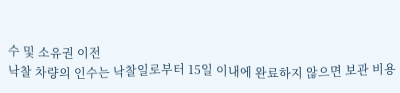수 및 소유권 이전
낙찰 차량의 인수는 낙찰일로부터 15일 이내에 완료하지 않으면 보관 비용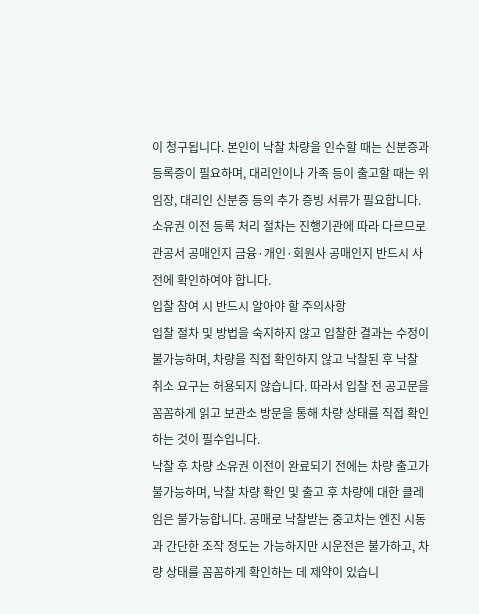이 청구됩니다. 본인이 낙찰 차량을 인수할 때는 신분증과 등록증이 필요하며, 대리인이나 가족 등이 출고할 때는 위임장, 대리인 신분증 등의 추가 증빙 서류가 필요합니다. 소유권 이전 등록 처리 절차는 진행기관에 따라 다르므로 관공서 공매인지 금융·개인·회원사 공매인지 반드시 사전에 확인하여야 합니다.
입찰 참여 시 반드시 알아야 할 주의사항
입찰 절차 및 방법을 숙지하지 않고 입찰한 결과는 수정이 불가능하며, 차량을 직접 확인하지 않고 낙찰된 후 낙찰 취소 요구는 허용되지 않습니다. 따라서 입찰 전 공고문을 꼼꼼하게 읽고 보관소 방문을 통해 차량 상태를 직접 확인하는 것이 필수입니다.
낙찰 후 차량 소유권 이전이 완료되기 전에는 차량 출고가 불가능하며, 낙찰 차량 확인 및 출고 후 차량에 대한 클레임은 불가능합니다. 공매로 낙찰받는 중고차는 엔진 시동과 간단한 조작 정도는 가능하지만 시운전은 불가하고, 차량 상태를 꼼꼼하게 확인하는 데 제약이 있습니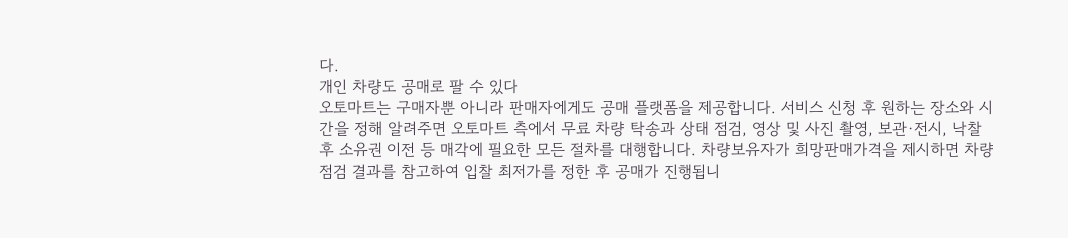다.
개인 차량도 공매로 팔 수 있다
오토마트는 구매자뿐 아니라 판매자에게도 공매 플랫폼을 제공합니다. 서비스 신청 후 원하는 장소와 시간을 정해 알려주면 오토마트 측에서 무료 차량 탁송과 상태 점검, 영상 및 사진 촬영, 보관·전시, 낙찰 후 소유권 이전 등 매각에 필요한 모든 절차를 대행합니다. 차량보유자가 희망판매가격을 제시하면 차량점검 결과를 참고하여 입찰 최저가를 정한 후 공매가 진행됩니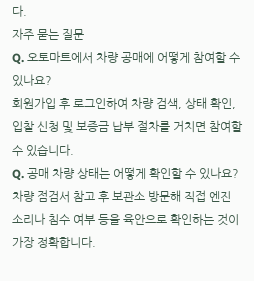다.
자주 묻는 질문
Q. 오토마트에서 차량 공매에 어떻게 참여할 수 있나요?
회원가입 후 로그인하여 차량 검색, 상태 확인, 입찰 신청 및 보증금 납부 절차를 거치면 참여할 수 있습니다.
Q. 공매 차량 상태는 어떻게 확인할 수 있나요?
차량 점검서 참고 후 보관소 방문해 직접 엔진 소리나 침수 여부 등을 육안으로 확인하는 것이 가장 정확합니다.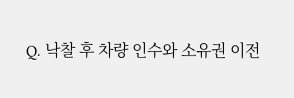Q. 낙찰 후 차량 인수와 소유권 이전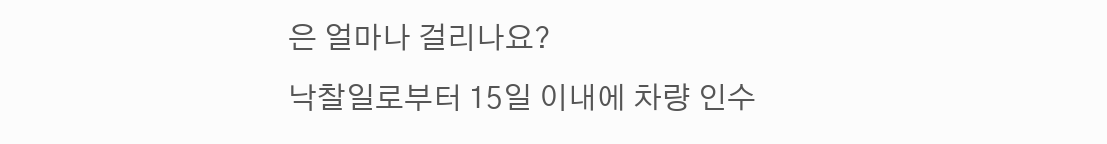은 얼마나 걸리나요?
낙찰일로부터 15일 이내에 차량 인수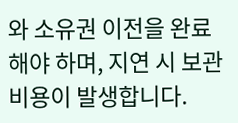와 소유권 이전을 완료해야 하며, 지연 시 보관 비용이 발생합니다.